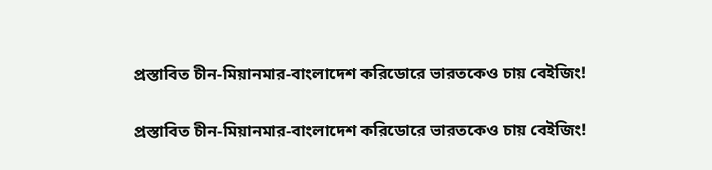প্রস্তাবিত চীন-মিয়ানমার-বাংলাদেশ করিডোরে ভারতকেও চায় বেইজিং!

প্রস্তাবিত চীন-মিয়ানমার-বাংলাদেশ করিডোরে ভারতকেও চায় বেইজিং!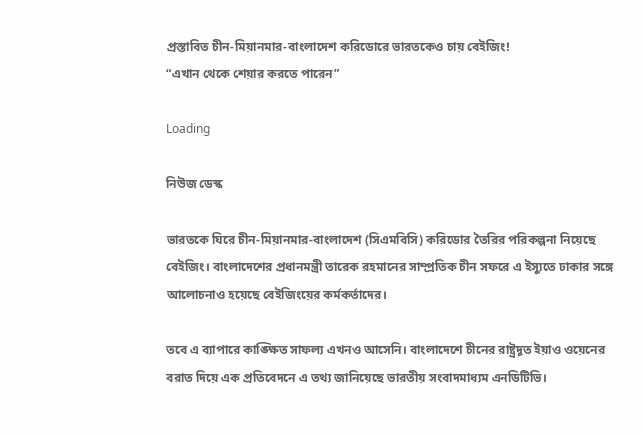প্রস্তাবিত চীন-মিয়ানমার-বাংলাদেশ করিডোরে ভারতকেও চায় বেইজিং!
“এখান থেকে শেয়ার করতে পারেন”

Loading

নিউজ ডেস্ক

ভারতকে ঘিরে চীন-মিয়ানমার-বাংলাদেশ (সিএমবিসি) করিডোর তৈরির পরিকল্পনা নিয়েছে বেইজিং। বাংলাদেশের প্রধানমন্ত্রী তারেক রহমানের সাম্প্রতিক চীন সফরে এ ইস্যুতে ঢাকার সঙ্গে আলোচনাও হয়েছে বেইজিংয়ের কর্মকর্তাদের।

তবে এ ব্যাপারে কাঙ্ক্ষিত সাফল্য এখনও আসেনি। বাংলাদেশে চীনের রাষ্ট্রদূত ইয়াও ওয়েনের বরাত দিয়ে এক প্রতিবেদনে এ তথ্য জানিয়েছে ভারতীয় সংবাদমাধ্যম এনডিটিভি।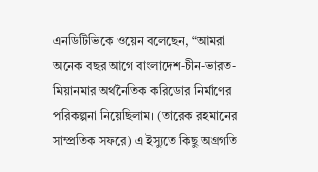এনডিটিভিকে ওয়েন বলেছেন, “আমরা অনেক বছর আগে বাংলাদেশ-চীন-ভারত-মিয়ানমার অর্থনৈতিক করিডোর নির্মাণের পরিকল্পনা নিয়েছিলাম। (তারেক রহমানের সাম্প্রতিক সফরে) এ ইস্যুতে কিছু অগ্রগতি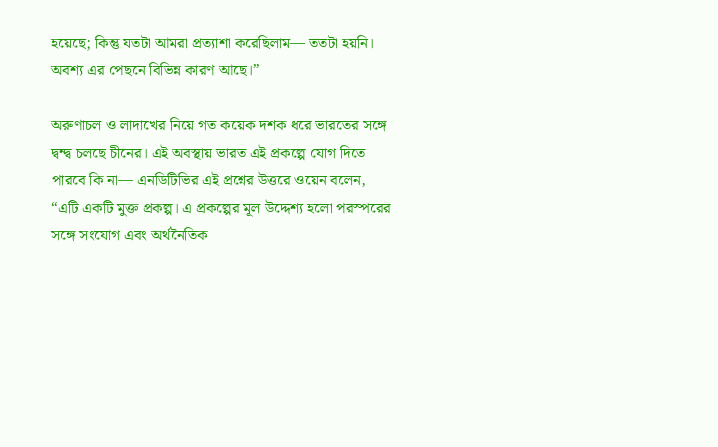হয়েছে; কিন্তু যতটা আমরা প্রত্যাশা করেছিলাম— ততটা হয়নি। অবশ্য এর পেছনে বিভিন্ন কারণ আছে।”

অরুণাচল ও লাদাখের নিয়ে গত কয়েক দশক ধরে ভারতের সঙ্গে দ্বন্দ্ব চলছে চীনের। এই অবস্থায় ভারত এই প্রকল্পে যোগ দিতে পারবে কি না— এনডিটিভির এই প্রশ্নের উত্তরে ওয়েন বলেন, “এটি একটি মুক্ত প্রকল্প। এ প্রকল্পের মূল উদ্দেশ্য হলো পরস্পরের সঙ্গে সংযোগ এবং অর্থনৈতিক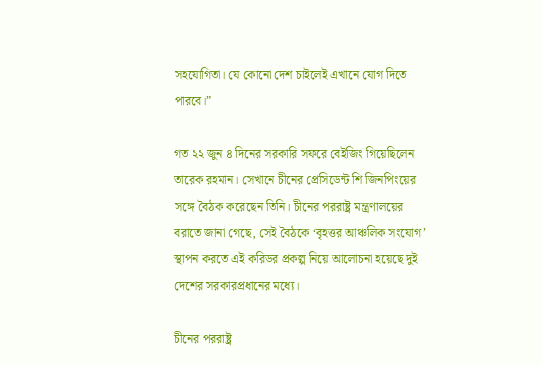সহযোগিতা। যে কোনো দেশ চাইলেই এখানে যোগ দিতে পারবে।”

গত ২২ জুন ৪ দিনের সরকারি সফরে বেইজিং গিয়েছিলেন তারেক রহমান। সেখানে চীনের প্রেসিডেন্ট শি জিনপিংয়ের সঙ্গে বৈঠক করেছেন তিনি। চীনের পররাষ্ট্র মন্ত্রণালয়ের বরাতে জানা গেছে, সেই বৈঠকে ‘বৃহত্তর আঞ্চলিক সংযোগ’ স্থাপন করতে এই করিডর প্রকল্প নিয়ে আলোচনা হয়েছে দুই দেশের সরকারপ্রধানের মধ্যে।

চীনের পররাষ্ট্র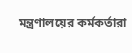মন্ত্রণালয়ের কর্মকর্তারা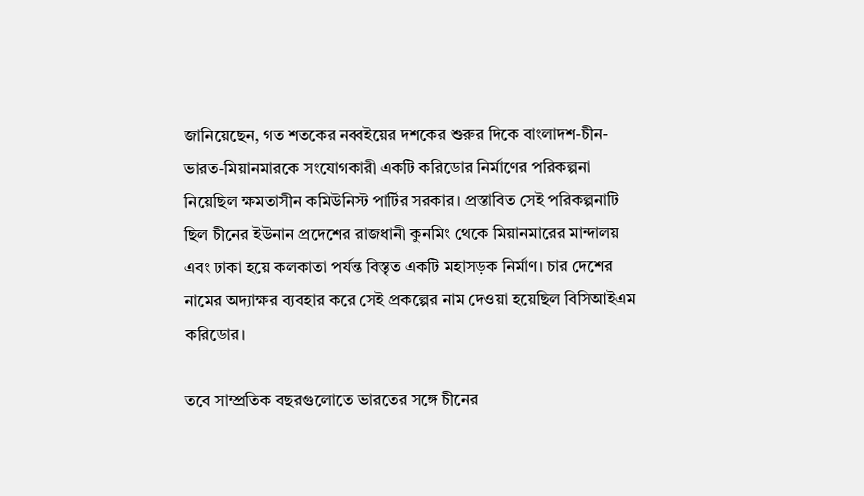জানিয়েছেন, গত শতকের নব্বইয়ের দশকের শুরুর দিকে বাংলাদশ-চীন-ভারত-মিয়ানমারকে সংযোগকারী একটি করিডোর নির্মাণের পরিকল্পনা নিয়েছিল ক্ষমতাসীন কমিউনিস্ট পার্টির সরকার। প্রস্তাবিত সেই পরিকল্পনাটি ছিল চীনের ইউনান প্রদেশের রাজধানী কুনমিং থেকে মিয়ানমারের মান্দালয় এবং ঢাকা হয়ে কলকাতা পর্যন্ত বিস্তৃত একটি মহাসড়ক নির্মাণ। চার দেশের নামের অদ্যাক্ষর ব্যবহার করে সেই প্রকল্পের নাম দেওয়া হয়েছিল বিসিআইএম করিডোর।

তবে সাম্প্রতিক বছরগুলোতে ভারতের সঙ্গে চীনের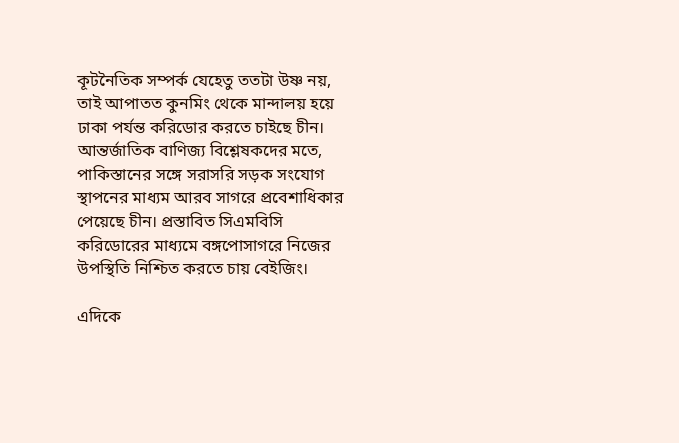কূটনৈতিক সম্পর্ক যেহেতু ততটা উষ্ণ নয়, তাই আপাতত কুনমিং থেকে মান্দালয় হয়ে ঢাকা পর্যন্ত করিডোর করতে চাইছে চীন। আন্তর্জাতিক বাণিজ্য বিশ্লেষকদের মতে, পাকিস্তানের সঙ্গে সরাসরি সড়ক সংযোগ স্থাপনের মাধ্যম আরব সাগরে প্রবেশাধিকার পেয়েছে চীন। প্রস্তাবিত সিএমবিসি করিডোরের মাধ্যমে বঙ্গপোসাগরে নিজের উপস্থিতি নিশ্চিত করতে চায় বেইজিং।

এদিকে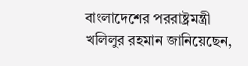বাংলাদেশের পররাষ্ট্রমন্ত্রী খলিলুর রহমান জানিয়েছেন,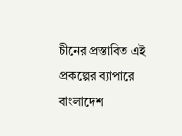চীনের প্রস্তাবিত এই প্রকল্পের ব্যাপারে বাংলাদেশ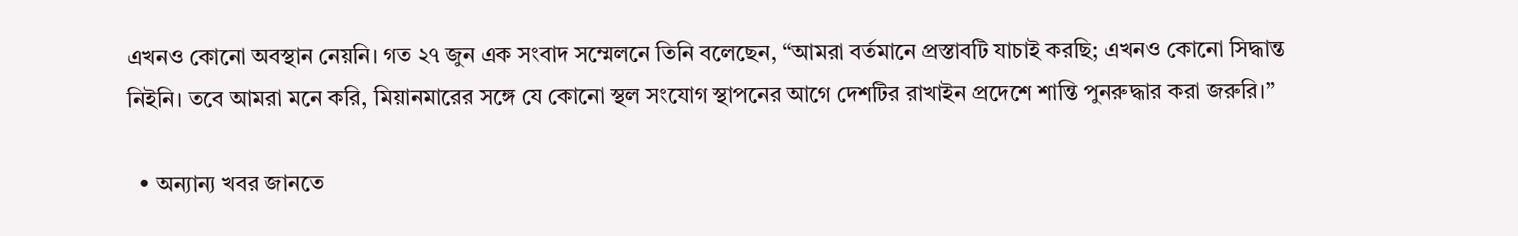এখনও কোনো অবস্থান নেয়নি। গত ২৭ জুন এক সংবাদ সম্মেলনে তিনি বলেছেন, “আমরা বর্তমানে প্রস্তাবটি যাচাই করছি; এখনও কোনো সিদ্ধান্ত নিইনি। তবে আমরা মনে করি, মিয়ানমারের সঙ্গে যে কোনো স্থল সংযোগ স্থাপনের আগে দেশটির রাখাইন প্রদেশে শান্তি পুনরুদ্ধার করা জরুরি।”

  • অন্যান্য খবর জানতে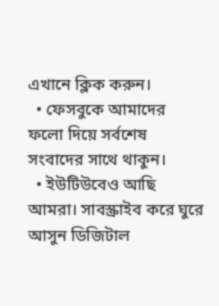এখানে ক্লিক করুন।
  • ফেসবুকে আমাদের ফলো দিয়ে সর্বশেষ সংবাদের সাথে থাকুন।
  • ইউটিউবেও আছি আমরা। সাবস্ক্রাইব করে ঘুরে আসুন ডিজিটাল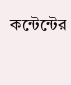কন্টেন্টের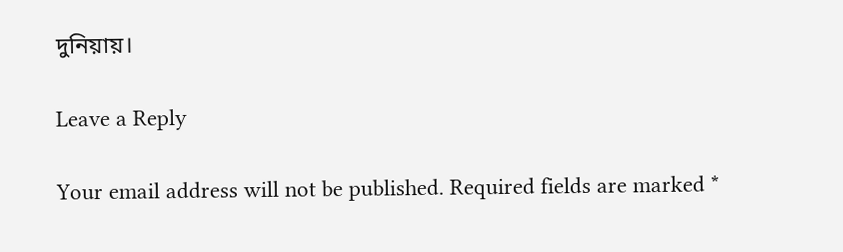দুনিয়ায়।

Leave a Reply

Your email address will not be published. Required fields are marked *